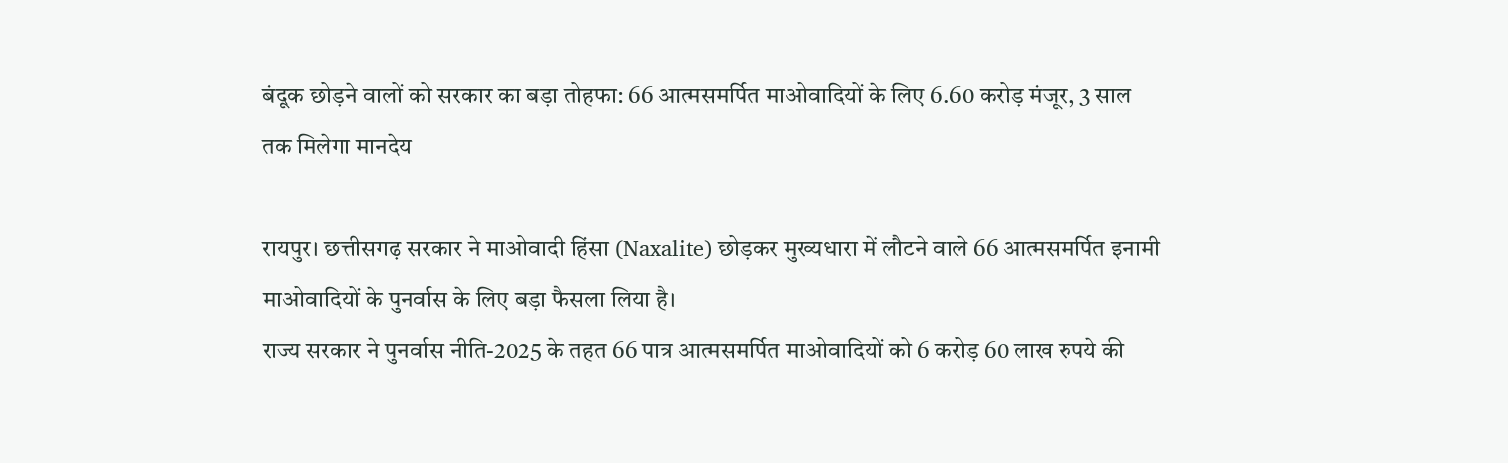बंदूक छोड़ने वालों को सरकार का बड़ा तोहफा: 66 आत्मसमर्पित माओवादियों के लिए 6.60 करोड़ मंजूर, 3 साल तक मिलेगा मानदेय

रायपुर। छत्तीसगढ़ सरकार ने माओवादी हिंसा (Naxalite) छोड़कर मुख्यधारा में लौटने वाले 66 आत्मसमर्पित इनामी माओवादियों के पुनर्वास के लिए बड़ा फैसला लिया है।
राज्य सरकार ने पुनर्वास नीति-2025 के तहत 66 पात्र आत्मसमर्पित माओवादियों को 6 करोड़ 60 लाख रुपये की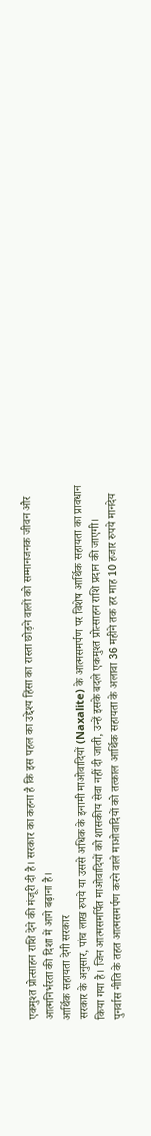एकमुश्त प्रोत्साहन राशि देने की मंजूरी दी है। सरकार का कहना है कि इस पहल का उद्देश्य हिंसा का रास्ता छोड़ने वालों को सम्मानजनक जीवन और आत्मनिर्भरता की दिशा में आगे बढ़ाना है।
आर्थिक सहायता देगी सरकार
सरकार के अनुसार, पांच लाख रुपये या उससे अधिक के इनामी माओवादियों (Naxalite) के आत्मसमर्पण पर विशेष आर्थिक सहायता का प्रावधान किया गया है। जिन आत्मसमर्पित माओवादियों को शासकीय सेवा नहीं दी जाती, उन्हें इसके बदले एकमुश्त प्रोत्साहन राशि प्रदान की जाएगी।
पुनर्वास नीति के तहत आत्मसमर्पण करने वाले माओवादियों को तत्काल आर्थिक सहायता के अलावा 36 महीने तक हर माह 10 हजार रुपये मानदेय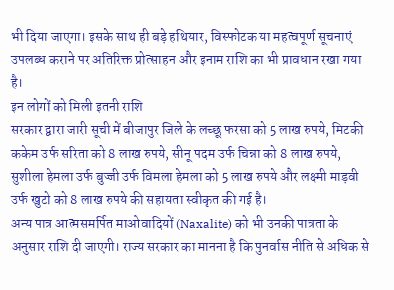भी दिया जाएगा। इसके साथ ही बड़े हथियार, विस्फोटक या महत्वपूर्ण सूचनाएं उपलब्ध कराने पर अतिरिक्त प्रोत्साहन और इनाम राशि का भी प्रावधान रखा गया है।
इन लोगों को मिली इतनी राशि
सरकार द्वारा जारी सूची में बीजापुर जिले के लच्छू फरसा को 5 लाख रुपये, मिटकी ककेम उर्फ सरिता को 8 लाख रुपये, सीनू पदम उर्फ चिन्ना को 8 लाख रुपये, सुशीला हेमला उर्फ बुज्जी उर्फ विमला हेमला को 5 लाख रुपये और लक्ष्मी माड़वी उर्फ खुटो को 8 लाख रुपये की सहायता स्वीकृत की गई है।
अन्य पात्र आत्मसमर्पित माओवादियों (Naxalite) को भी उनकी पात्रता के अनुसार राशि दी जाएगी। राज्य सरकार का मानना है कि पुनर्वास नीति से अधिक से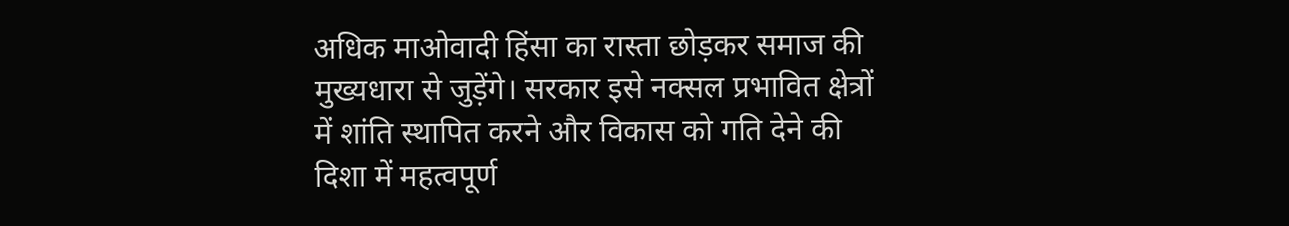अधिक माओवादी हिंसा का रास्ता छोड़कर समाज की मुख्यधारा से जुड़ेंगे। सरकार इसे नक्सल प्रभावित क्षेत्रों में शांति स्थापित करने और विकास को गति देने की दिशा में महत्वपूर्ण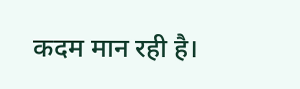कदम मान रही है।